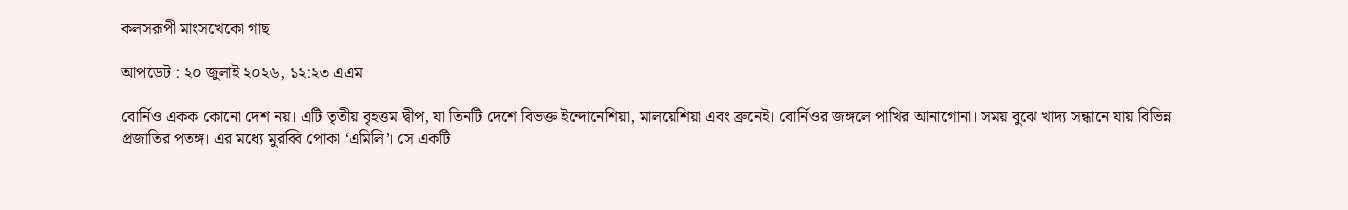কলসরূপী মাংসখেকো গাছ

আপডেট : ২০ জুলাই ২০২৬, ১২:২৩ এএম

বোর্নিও একক কোনো দেশ নয়। এটি তৃতীয় বৃহত্তম দ্বীপ, যা তিনটি দেশে বিভক্ত ইন্দোনেশিয়া, মালয়েশিয়া এবং ব্রুনেই। বোর্নিওর জঙ্গলে পাখির আনাগোনা। সময় বুঝে খাদ্য সন্ধানে যায় বিভিন্ন প্রজাতির পতঙ্গ। এর মধ্যে মুরব্বি পোকা ‘এমিলি’। সে একটি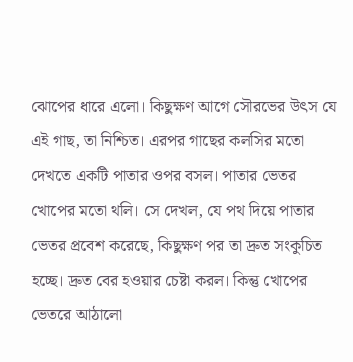ঝোপের ধারে এলো। কিছুক্ষণ আগে সৌরভের উৎস যে এই গাছ, তা নিশ্চিত। এরপর গাছের কলসির মতো দেখতে একটি পাতার ওপর বসল। পাতার ভেতর খোপের মতো থলি। সে দেখল, যে পথ দিয়ে পাতার ভেতর প্রবেশ করেছে, কিছুক্ষণ পর তা দ্রুত সংকুচিত হচ্ছে। দ্রুত বের হওয়ার চেষ্টা করল। কিন্তু খোপের ভেতরে আঠালো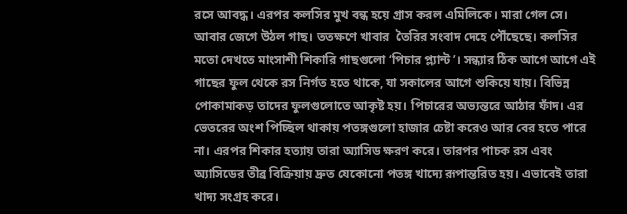রসে আবদ্ধ। এরপর কলসির মুখ বন্ধ হয়ে গ্রাস করল এমিলিকে। মারা গেল সে। আবার জেগে উঠল গাছ। ততক্ষণে খাবার  তৈরির সংবাদ দেহে পৌঁছেছে। কলসির মতো দেখতে মাংসাশী শিকারি গাছগুলো ‘পিচার প্ল্যান্ট’। সন্ধ্যার ঠিক আগে আগে এই গাছের ফুল থেকে রস নির্গত হতে থাকে, যা সকালের আগে শুকিয়ে যায়। বিভিন্ন পোকামাকড় তাদের ফুলগুলোতে আকৃষ্ট হয়। পিচারের অভ্যন্তরে আঠার ফাঁদ। এর ভেতরের অংশ পিচ্ছিল থাকায় পতঙ্গগুলো হাজার চেষ্টা করেও আর বের হতে পারে না। এরপর শিকার হত্যায় তারা অ্যাসিড ক্ষরণ করে। তারপর পাচক রস এবং অ্যাসিডের তীব্র বিক্রিয়ায় দ্রুত যেকোনো পতঙ্গ খাদ্যে রূপান্তরিত হয়। এভাবেই তারা খাদ্য সংগ্রহ করে।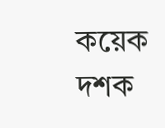কয়েক দশক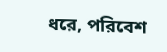ধরে, পরিবেশ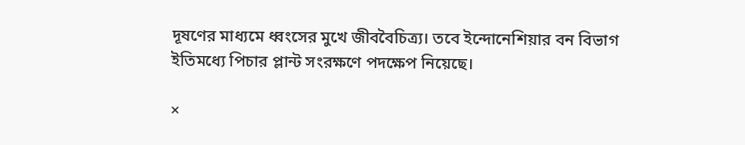দূষণের মাধ্যমে ধ্বংসের মুখে জীববৈচিত্র্য। তবে ইন্দোনেশিয়ার বন বিভাগ ইতিমধ্যে পিচার প্লান্ট সংরক্ষণে পদক্ষেপ নিয়েছে।

×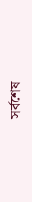সর্বশেষ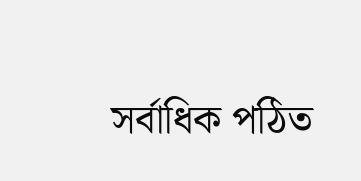সর্বাধিক পঠিত